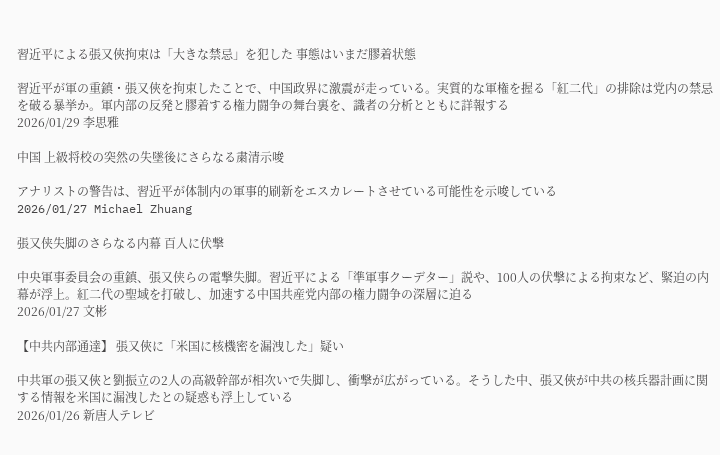習近平による張又俠拘束は「大きな禁忌」を犯した 事態はいまだ膠着状態

習近平が軍の重鎮・張又俠を拘束したことで、中国政界に激震が走っている。実質的な軍権を握る「紅二代」の排除は党内の禁忌を破る暴挙か。軍内部の反発と膠着する権力闘争の舞台裏を、識者の分析とともに詳報する
2026/01/29 李思雅

中国 上級将校の突然の失墜後にさらなる粛清示唆

アナリストの警告は、習近平が体制内の軍事的刷新をエスカレートさせている可能性を示唆している
2026/01/27 Michael Zhuang

張又侠失脚のさらなる内幕 百人に伏撃

中央軍事委員会の重鎮、張又侠らの電撃失脚。習近平による「準軍事クーデター」説や、100人の伏撃による拘束など、緊迫の内幕が浮上。紅二代の聖域を打破し、加速する中国共産党内部の権力闘争の深層に迫る
2026/01/27 文彬

【中共内部通達】 張又俠に「米国に核機密を漏洩した」疑い

中共軍の張又俠と劉振立の2人の高級幹部が相次いで失脚し、衝撃が広がっている。そうした中、張又俠が中共の核兵器計画に関する情報を米国に漏洩したとの疑惑も浮上している
2026/01/26 新唐人テレビ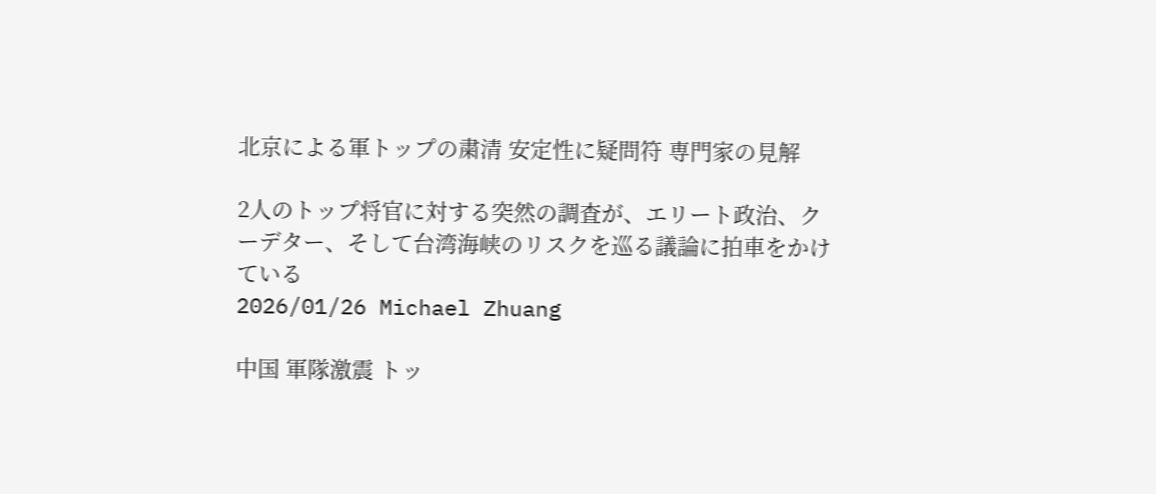北京による軍トップの粛清 安定性に疑問符 専門家の見解

2人のトップ将官に対する突然の調査が、エリート政治、クーデター、そして台湾海峡のリスクを巡る議論に拍車をかけている
2026/01/26 Michael Zhuang

中国 軍隊激震 トッ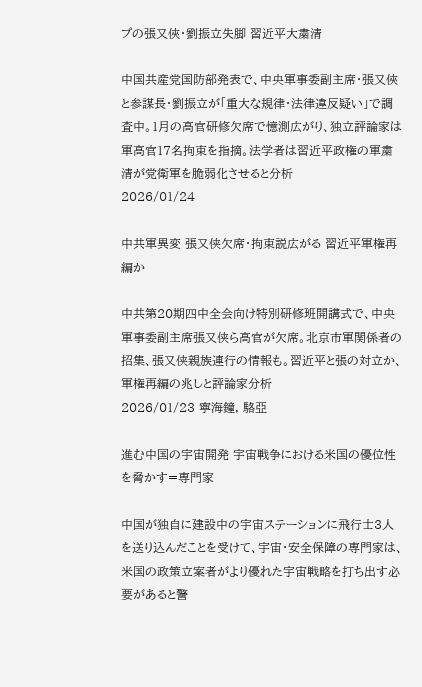プの張又俠・劉振立失脚 習近平大粛清

中国共産党国防部発表で、中央軍事委副主席・張又俠と参謀長・劉振立が「重大な規律・法律違反疑い」で調査中。1月の高官研修欠席で憶測広がり、独立評論家は軍高官17名拘束を指摘。法学者は習近平政権の軍粛清が党衛軍を脆弱化させると分析
2026/01/24

中共軍異変 張又侠欠席・拘束説広がる 習近平軍権再編か

中共第20期四中全会向け特別研修班開講式で、中央軍事委副主席張又侠ら高官が欠席。北京市軍関係者の招集、張又侠親族連行の情報も。習近平と張の対立か、軍権再編の兆しと評論家分析
2026/01/23 寧海鐘, 駱亞

進む中国の宇宙開発 宇宙戦争における米国の優位性を脅かす=専門家

中国が独自に建設中の宇宙ステーションに飛行士3人を送り込んだことを受けて、宇宙・安全保障の専門家は、米国の政策立案者がより優れた宇宙戦略を打ち出す必要があると警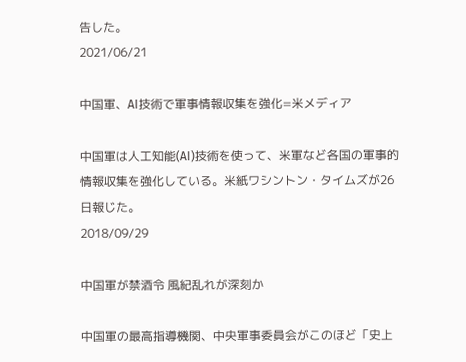告した。
2021/06/21

中国軍、AI技術で軍事情報収集を強化=米メディア

中国軍は人工知能(AI)技術を使って、米軍など各国の軍事的情報収集を強化している。米紙ワシントン・タイムズが26日報じた。
2018/09/29

中国軍が禁酒令 風紀乱れが深刻か

中国軍の最高指導機関、中央軍事委員会がこのほど「史上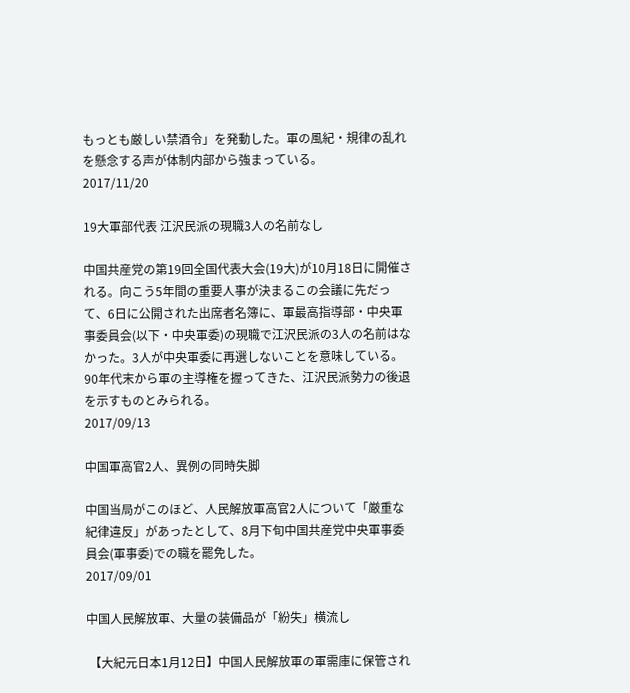もっとも厳しい禁酒令」を発動した。軍の風紀・規律の乱れを懸念する声が体制内部から強まっている。
2017/11/20

19大軍部代表 江沢民派の現職3人の名前なし

中国共産党の第19回全国代表大会(19大)が10月18日に開催される。向こう5年間の重要人事が決まるこの会議に先だって、6日に公開された出席者名簿に、軍最高指導部・中央軍事委員会(以下・中央軍委)の現職で江沢民派の3人の名前はなかった。3人が中央軍委に再選しないことを意味している。90年代末から軍の主導権を握ってきた、江沢民派勢力の後退を示すものとみられる。
2017/09/13

中国軍高官2人、異例の同時失脚

中国当局がこのほど、人民解放軍高官2人について「厳重な紀律違反」があったとして、8月下旬中国共産党中央軍事委員会(軍事委)での職を罷免した。
2017/09/01

中国人民解放軍、大量の装備品が「紛失」横流し

 【大紀元日本1月12日】中国人民解放軍の軍需庫に保管され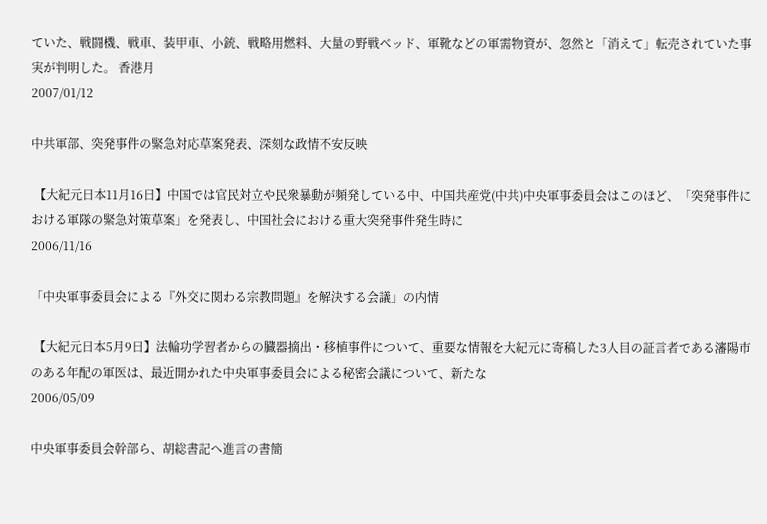ていた、戦闘機、戦車、装甲車、小銃、戦略用燃料、大量の野戦ベッド、軍靴などの軍需物資が、忽然と「消えて」転売されていた事実が判明した。 香港月
2007/01/12

中共軍部、突発事件の緊急対応草案発表、深刻な政情不安反映

 【大紀元日本11月16日】中国では官民対立や民衆暴動が頻発している中、中国共産党(中共)中央軍事委員会はこのほど、「突発事件における軍隊の緊急対策草案」を発表し、中国社会における重大突発事件発生時に
2006/11/16

「中央軍事委員会による『外交に関わる宗教問題』を解決する会議」の内情

 【大紀元日本5月9日】法輪功学習者からの臓器摘出・移植事件について、重要な情報を大紀元に寄稿した3人目の証言者である瀋陽市のある年配の軍医は、最近開かれた中央軍事委員会による秘密会議について、新たな
2006/05/09

中央軍事委員会幹部ら、胡総書記へ進言の書簡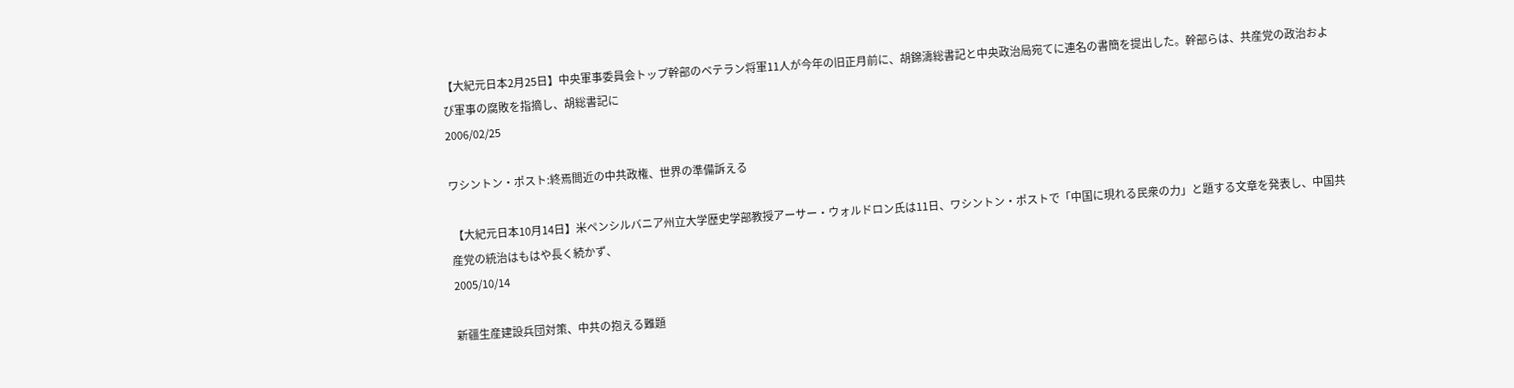【大紀元日本2月25日】中央軍事委員会トップ幹部のベテラン将軍11人が今年の旧正月前に、胡錦濤総書記と中央政治局宛てに連名の書簡を提出した。幹部らは、共産党の政治および軍事の腐敗を指摘し、胡総書記に
2006/02/25

ワシントン・ポスト:終焉間近の中共政権、世界の準備訴える

 【大紀元日本10月14日】米ペンシルバニア州立大学歴史学部教授アーサー・ウォルドロン氏は11日、ワシントン・ポストで「中国に現れる民衆の力」と題する文章を発表し、中国共産党の統治はもはや長く続かず、
2005/10/14

新疆生産建設兵団対策、中共の抱える難題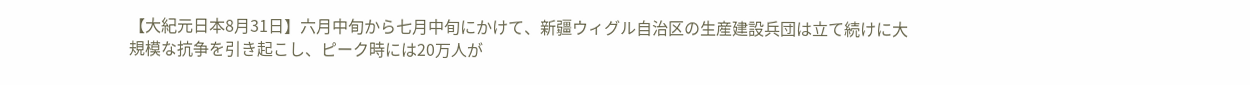【大紀元日本8月31日】六月中旬から七月中旬にかけて、新疆ウィグル自治区の生産建設兵団は立て続けに大規模な抗争を引き起こし、ピーク時には20万人が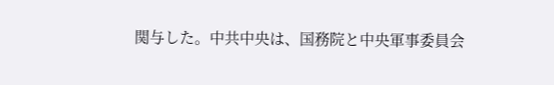関与した。中共中央は、国務院と中央軍事委員会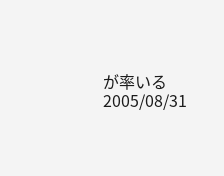が率いる
2005/08/31